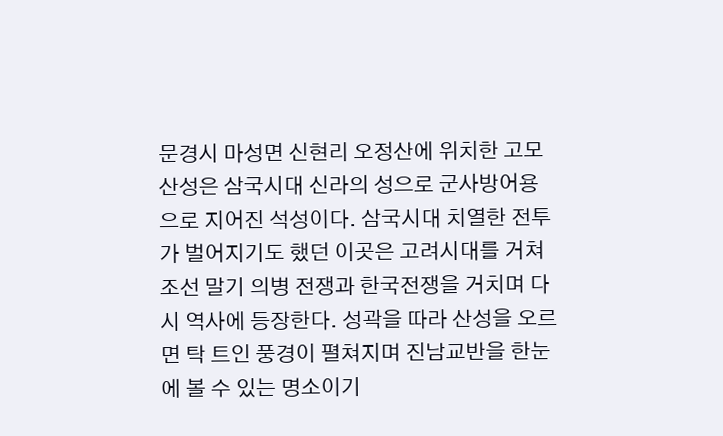문경시 마성면 신현리 오정산에 위치한 고모산성은 삼국시대 신라의 성으로 군사방어용으로 지어진 석성이다. 삼국시대 치열한 전투가 벌어지기도 했던 이곳은 고려시대를 거쳐 조선 말기 의병 전쟁과 한국전쟁을 거치며 다시 역사에 등장한다. 성곽을 따라 산성을 오르면 탁 트인 풍경이 펼쳐지며 진남교반을 한눈에 볼 수 있는 명소이기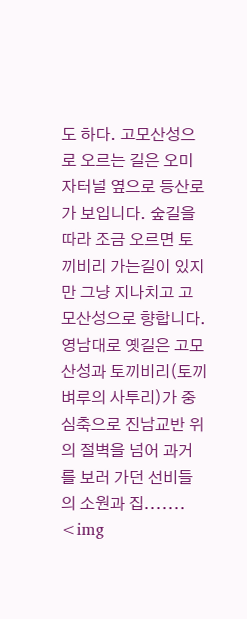도 하다. 고모산성으로 오르는 길은 오미자터널 옆으로 등산로가 보입니다. 숲길을 따라 조금 오르면 토끼비리 가는길이 있지만 그냥 지나치고 고모산성으로 향합니다. 영남대로 옛길은 고모산성과 토끼비리(토끼벼루의 사투리)가 중심축으로 진남교반 위의 절벽을 넘어 과거를 보러 가던 선비들의 소원과 집....... <img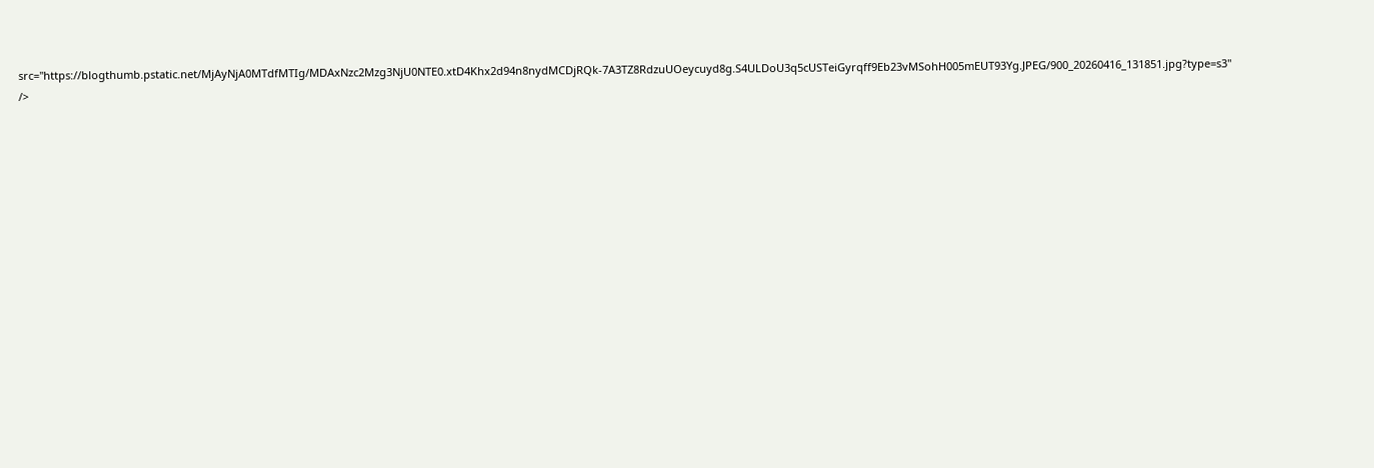src="https://blogthumb.pstatic.net/MjAyNjA0MTdfMTIg/MDAxNzc2Mzg3NjU0NTE0.xtD4Khx2d94n8nydMCDjRQk-7A3TZ8RdzuUOeycuyd8g.S4ULDoU3q5cUSTeiGyrqff9Eb23vMSohH005mEUT93Yg.JPEG/900_20260416_131851.jpg?type=s3" />